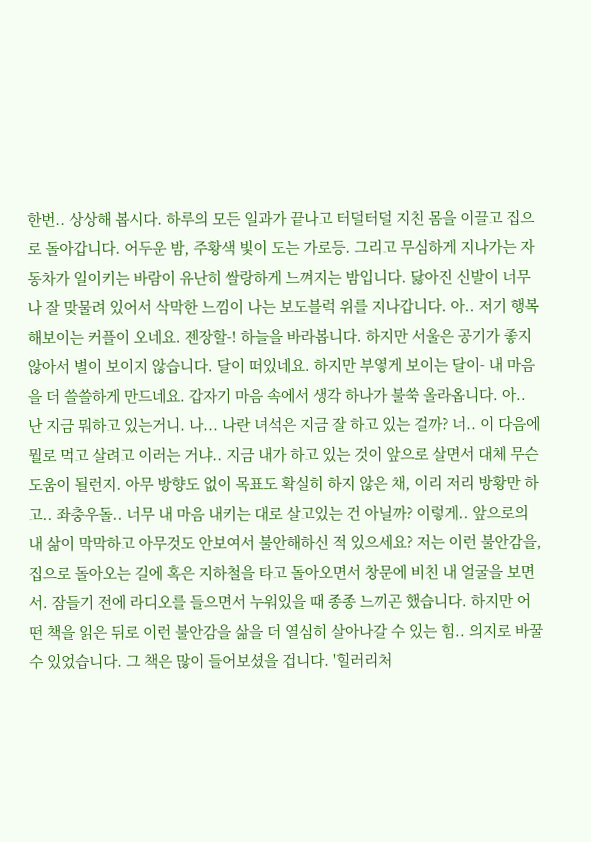한번.. 상상해 봅시다. 하루의 모든 일과가 끝나고 터덜터덜 지친 몸을 이끌고 집으로 돌아갑니다. 어두운 밤, 주황색 빛이 도는 가로등. 그리고 무심하게 지나가는 자동차가 일이키는 바람이 유난히 쌀랑하게 느껴지는 밤입니다. 닳아진 신발이 너무나 잘 맞물려 있어서 삭막한 느낌이 나는 보도블럭 위를 지나갑니다. 아.. 저기 행복해보이는 커플이 오네요. 젠장할-! 하늘을 바라봅니다. 하지만 서울은 공기가 좋지 않아서 별이 보이지 않습니다. 달이 떠있네요. 하지만 부옇게 보이는 달이- 내 마음을 더 쓸쓸하게 만드네요. 갑자기 마음 속에서 생각 하나가 불쑥 올라옵니다. 아.. 난 지금 뭐하고 있는거니. 나... 나란 녀석은 지금 잘 하고 있는 걸까? 너.. 이 다음에 뭘로 먹고 살려고 이러는 거냐.. 지금 내가 하고 있는 것이 앞으로 살면서 대체 무슨 도움이 될런지. 아무 방향도 없이 목표도 확실히 하지 않은 채, 이리 저리 방황만 하고.. 좌충우돌.. 너무 내 마음 내키는 대로 살고있는 건 아닐까? 이렇게.. 앞으로의 내 삶이 막막하고 아무것도 안보여서 불안해하신 적 있으세요? 저는 이런 불안감을, 집으로 돌아오는 길에 혹은 지하철을 타고 돌아오면서 창문에 비친 내 얼굴을 보면서. 잠들기 전에 라디오를 들으면서 누워있을 때 종종 느끼곤 했습니다. 하지만 어떤 책을 읽은 뒤로 이런 불안감을 삶을 더 열심히 살아나갈 수 있는 힘.. 의지로 바꿀 수 있었습니다. 그 책은 많이 들어보셨을 겁니다. '힐러리처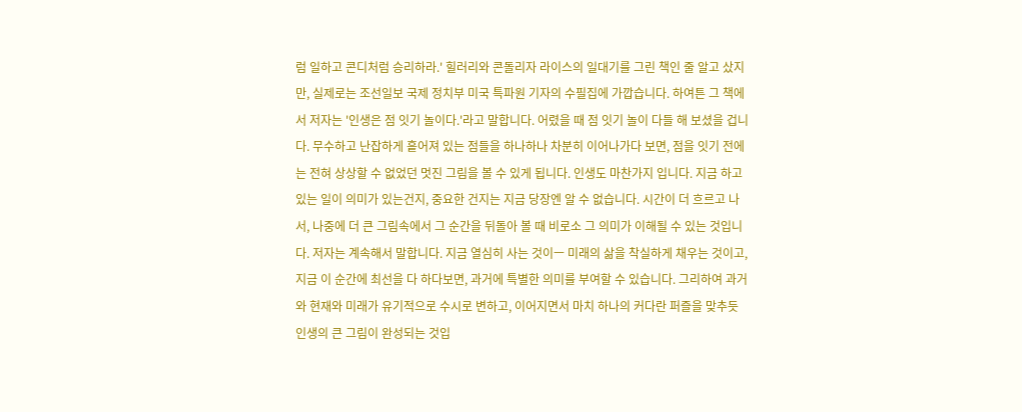럼 일하고 콘디처럼 승리하라.' 힐러리와 콘돌리자 라이스의 일대기를 그린 책인 줄 알고 샀지만, 실제로는 조선일보 국제 정치부 미국 특파원 기자의 수필집에 가깝습니다. 하여튼 그 책에서 저자는 '인생은 점 잇기 놀이다.'라고 말합니다. 어렸을 때 점 잇기 놀이 다들 해 보셨을 겁니다. 무수하고 난잡하게 흩어져 있는 점들을 하나하나 차분히 이어나가다 보면, 점을 잇기 전에는 전혀 상상할 수 없었던 멋진 그림을 볼 수 있게 됩니다. 인생도 마찬가지 입니다. 지금 하고 있는 일이 의미가 있는건지, 중요한 건지는 지금 당장엔 알 수 없습니다. 시간이 더 흐르고 나서, 나중에 더 큰 그림속에서 그 순간을 뒤돌아 볼 때 비로소 그 의미가 이해될 수 있는 것입니다. 저자는 계속해서 말합니다. 지금 열심히 사는 것이ㅡ 미래의 삶을 착실하게 채우는 것이고, 지금 이 순간에 최선을 다 하다보면, 과거에 특별한 의미를 부여할 수 있습니다. 그리하여 과거와 현재와 미래가 유기적으로 수시로 변하고, 이어지면서 마치 하나의 커다란 퍼즐을 맞추듯 인생의 큰 그림이 완성되는 것입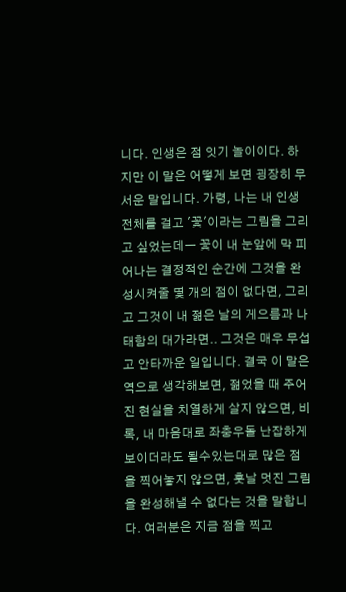니다. 인생은 점 잇기 놀이이다. 하지만 이 말은 어떻게 보면 굉장히 무서운 말입니다. 가령, 나는 내 인생 전체를 걸고 '꽃'이라는 그림을 그리고 싶었는데ㅡ 꽃이 내 눈앞에 막 피어나는 결정적인 순간에 그것을 완성시켜줄 몇 개의 점이 없다면, 그리고 그것이 내 젊은 날의 게으름과 나태함의 대가라면.. 그것은 매우 무섭고 안타까운 일입니다. 결국 이 말은 역으로 생각해보면, 젊었을 때 주어진 현실을 치열하게 살지 않으면, 비록, 내 마음대로 좌충우돌 난잡하게 보이더라도 될수있는대로 많은 점을 찍어놓지 않으면, 훗날 멋진 그림을 완성해낼 수 없다는 것을 말합니다. 여러분은 지금 점을 찍고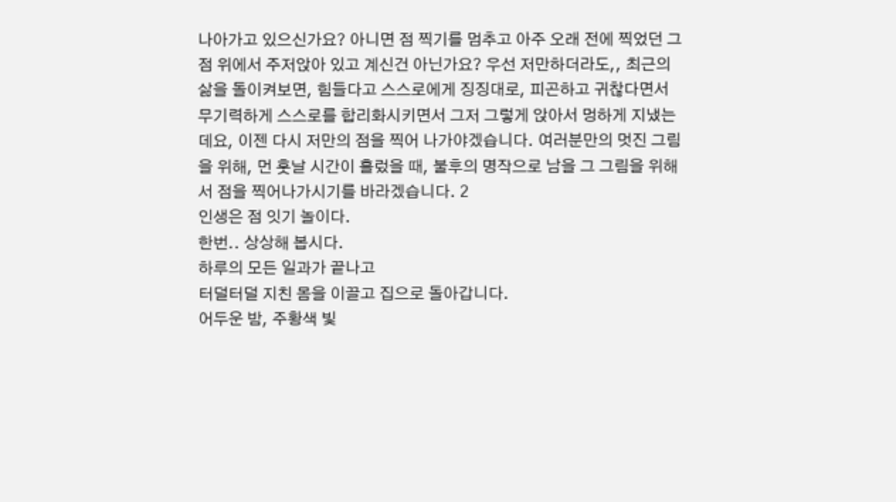나아가고 있으신가요? 아니면 점 찍기를 멈추고 아주 오래 전에 찍었던 그 점 위에서 주저앉아 있고 계신건 아닌가요? 우선 저만하더라도,, 최근의 삶을 돌이켜보면, 힘들다고 스스로에게 징징대로, 피곤하고 귀찮다면서 무기력하게 스스로를 합리화시키면서 그저 그렇게 앉아서 멍하게 지냈는데요, 이젠 다시 저만의 점을 찍어 나가야겠습니다. 여러분만의 멋진 그림을 위해, 먼 훗날 시간이 흘렀을 때, 불후의 명작으로 남을 그 그림을 위해서 점을 찍어나가시기를 바라겠습니다. 2
인생은 점 잇기 놀이다.
한번.. 상상해 봅시다.
하루의 모든 일과가 끝나고
터덜터덜 지친 몸을 이끌고 집으로 돌아갑니다.
어두운 밤, 주황색 빛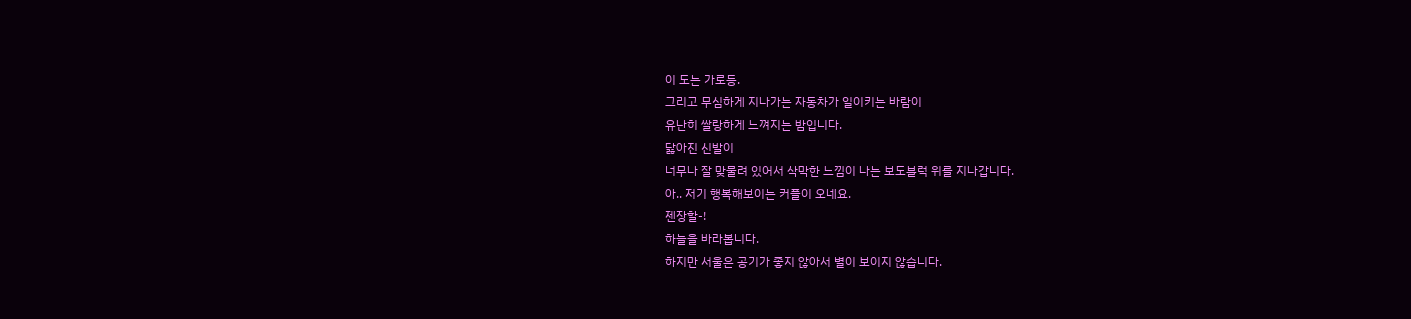이 도는 가로등.
그리고 무심하게 지나가는 자동차가 일이키는 바람이
유난히 쌀랑하게 느껴지는 밤입니다.
닳아진 신발이
너무나 잘 맞물려 있어서 삭막한 느낌이 나는 보도블럭 위를 지나갑니다.
아.. 저기 행복해보이는 커플이 오네요.
젠장할-!
하늘을 바라봅니다.
하지만 서울은 공기가 좋지 않아서 별이 보이지 않습니다.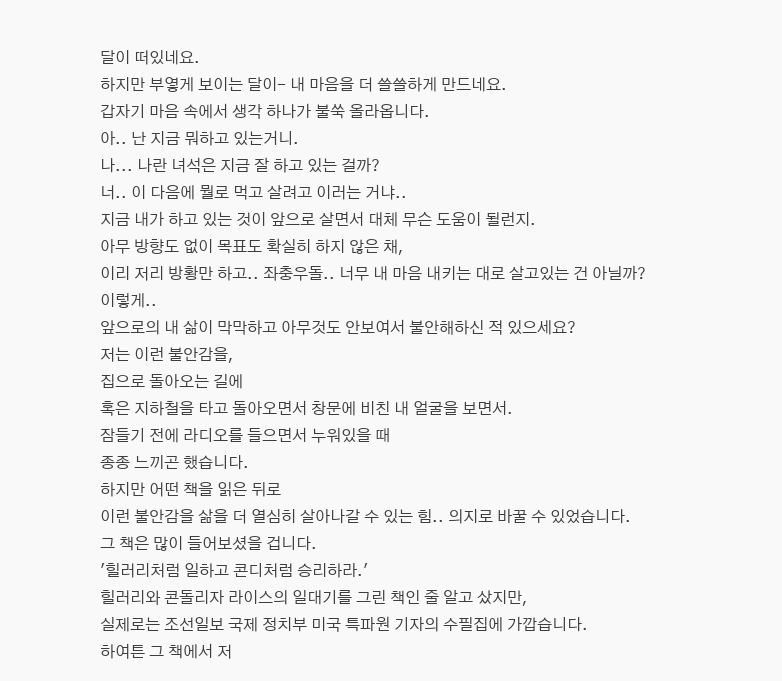달이 떠있네요.
하지만 부옇게 보이는 달이- 내 마음을 더 쓸쓸하게 만드네요.
갑자기 마음 속에서 생각 하나가 불쑥 올라옵니다.
아.. 난 지금 뭐하고 있는거니.
나... 나란 녀석은 지금 잘 하고 있는 걸까?
너.. 이 다음에 뭘로 먹고 살려고 이러는 거냐..
지금 내가 하고 있는 것이 앞으로 살면서 대체 무슨 도움이 될런지.
아무 방향도 없이 목표도 확실히 하지 않은 채,
이리 저리 방황만 하고.. 좌충우돌.. 너무 내 마음 내키는 대로 살고있는 건 아닐까?
이렇게..
앞으로의 내 삶이 막막하고 아무것도 안보여서 불안해하신 적 있으세요?
저는 이런 불안감을,
집으로 돌아오는 길에
혹은 지하철을 타고 돌아오면서 창문에 비친 내 얼굴을 보면서.
잠들기 전에 라디오를 들으면서 누워있을 때
종종 느끼곤 했습니다.
하지만 어떤 책을 읽은 뒤로
이런 불안감을 삶을 더 열심히 살아나갈 수 있는 힘.. 의지로 바꿀 수 있었습니다.
그 책은 많이 들어보셨을 겁니다.
'힐러리처럼 일하고 콘디처럼 승리하라.'
힐러리와 콘돌리자 라이스의 일대기를 그린 책인 줄 알고 샀지만,
실제로는 조선일보 국제 정치부 미국 특파원 기자의 수필집에 가깝습니다.
하여튼 그 책에서 저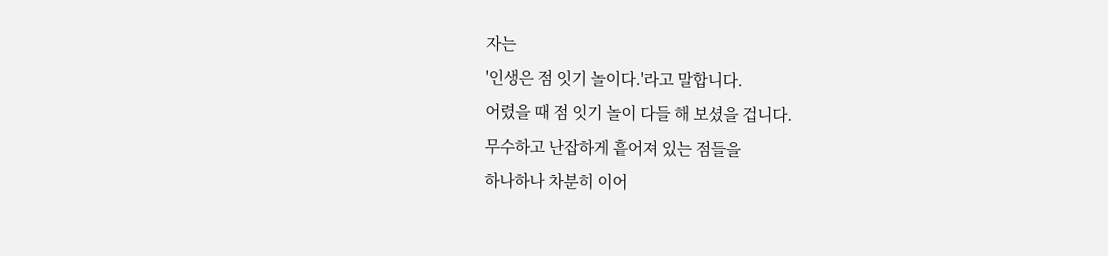자는
'인생은 점 잇기 놀이다.'라고 말합니다.
어렸을 때 점 잇기 놀이 다들 해 보셨을 겁니다.
무수하고 난잡하게 흩어져 있는 점들을
하나하나 차분히 이어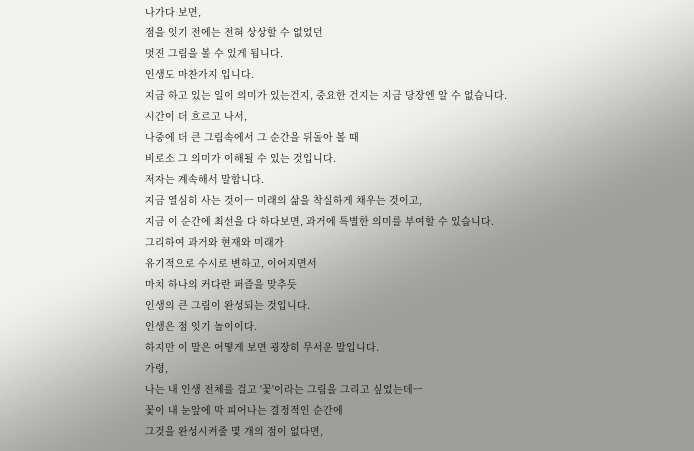나가다 보면,
점을 잇기 전에는 전혀 상상할 수 없었던
멋진 그림을 볼 수 있게 됩니다.
인생도 마찬가지 입니다.
지금 하고 있는 일이 의미가 있는건지, 중요한 건지는 지금 당장엔 알 수 없습니다.
시간이 더 흐르고 나서,
나중에 더 큰 그림속에서 그 순간을 뒤돌아 볼 때
비로소 그 의미가 이해될 수 있는 것입니다.
저자는 계속해서 말합니다.
지금 열심히 사는 것이ㅡ 미래의 삶을 착실하게 채우는 것이고,
지금 이 순간에 최선을 다 하다보면, 과거에 특별한 의미를 부여할 수 있습니다.
그리하여 과거와 현재와 미래가
유기적으로 수시로 변하고, 이어지면서
마치 하나의 커다란 퍼즐을 맞추듯
인생의 큰 그림이 완성되는 것입니다.
인생은 점 잇기 놀이이다.
하지만 이 말은 어떻게 보면 굉장히 무서운 말입니다.
가령,
나는 내 인생 전체를 걸고 '꽃'이라는 그림을 그리고 싶었는데ㅡ
꽃이 내 눈앞에 막 피어나는 결정적인 순간에
그것을 완성시켜줄 몇 개의 점이 없다면,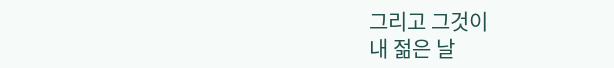그리고 그것이
내 젊은 날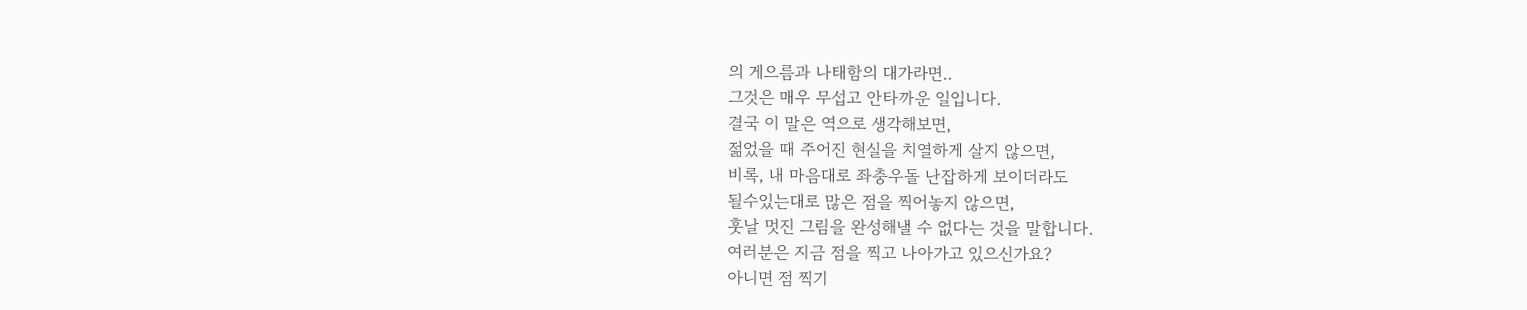의 게으름과 나태함의 대가라면..
그것은 매우 무섭고 안타까운 일입니다.
결국 이 말은 역으로 생각해보면,
젊었을 때 주어진 현실을 치열하게 살지 않으면,
비록, 내 마음대로 좌충우돌 난잡하게 보이더라도
될수있는대로 많은 점을 찍어놓지 않으면,
훗날 멋진 그림을 완성해낼 수 없다는 것을 말합니다.
여러분은 지금 점을 찍고 나아가고 있으신가요?
아니면 점 찍기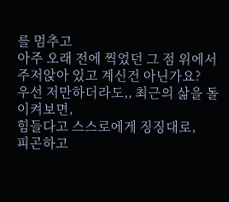를 멈추고
아주 오래 전에 찍었던 그 점 위에서
주저앉아 있고 계신건 아닌가요?
우선 저만하더라도,, 최근의 삶을 돌이켜보면,
힘들다고 스스로에게 징징대로,
피곤하고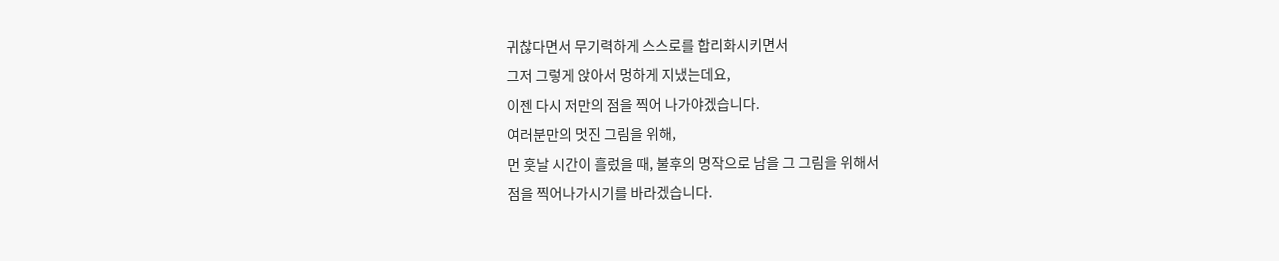귀찮다면서 무기력하게 스스로를 합리화시키면서
그저 그렇게 앉아서 멍하게 지냈는데요,
이젠 다시 저만의 점을 찍어 나가야겠습니다.
여러분만의 멋진 그림을 위해,
먼 훗날 시간이 흘렀을 때, 불후의 명작으로 남을 그 그림을 위해서
점을 찍어나가시기를 바라겠습니다.